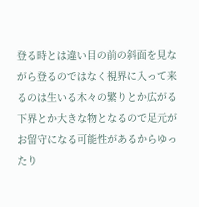登る時とは違い目の前の斜面を見ながら登るのではなく視界に入って来るのは生いる木々の繁りとか広がる下界とか大きな物となるので足元がお留守になる可能性があるからゆったり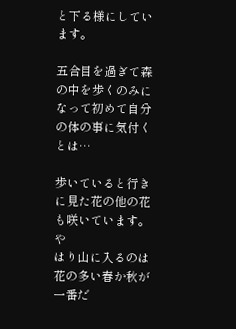と下る様にしています。

五合目を過ぎて森の中を歩くのみになって初めて自分の体の事に気付くとは…

歩いていると行きに見た花の他の花も咲いています。
や
はり山に入るのは花の多い春か秋が一番だ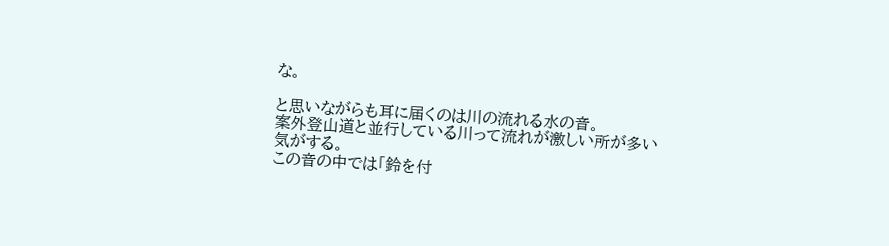な。

と思いながらも耳に届くのは川の流れる水の音。
案外登山道と並行している川って流れが激しい所が多い気がする。
この音の中では「鈴を付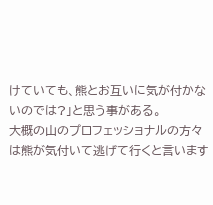けていても、熊とお互いに気が付かないのでは?」と思う事がある。
大概の山のプロフェッショナルの方々は熊が気付いて逃げて行くと言います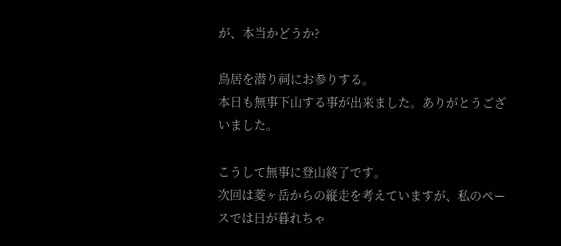が、本当かどうか?

鳥居を潜り祠にお参りする。
本日も無事下山する事が出来ました。ありがとうございました。

こうして無事に登山終了です。
次回は菱ヶ岳からの縦走を考えていますが、私のペースでは日が暮れちゃ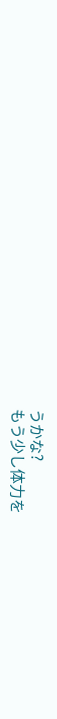うかな?
もう少し体力を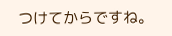つけてからですね。